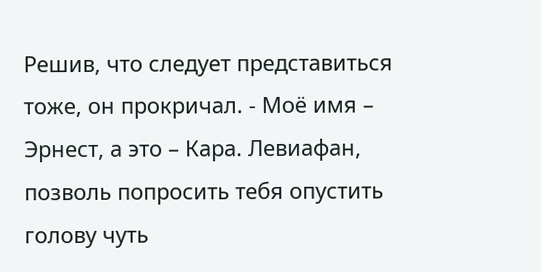Решив, что следует представиться тоже, он прокричал. - Моё имя – Эрнест, а это – Кара. Левиафан, позволь попросить тебя опустить голову чуть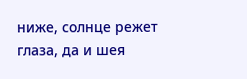ниже, солнце режет глаза, да и шея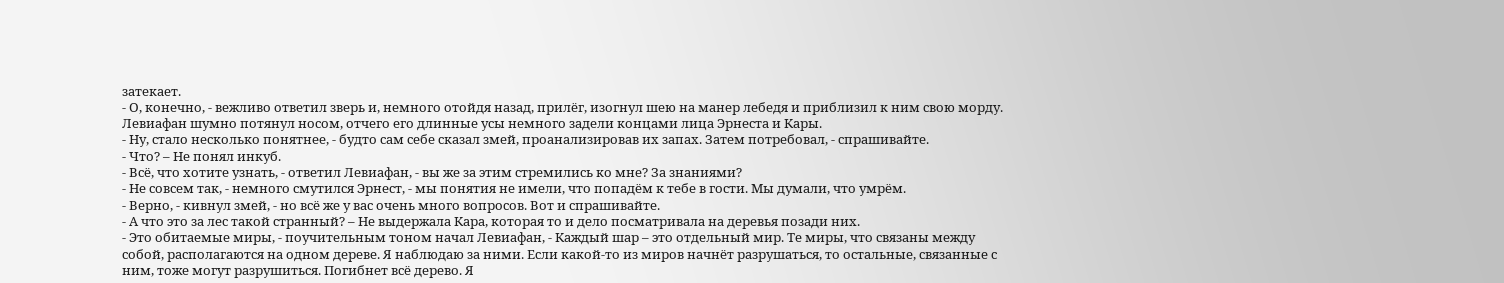затекает.
- О, конечно, - вежливо ответил зверь и, немного отойдя назад, прилёг, изогнул шею на манер лебедя и приблизил к ним свою морду.
Левиафан шумно потянул носом, отчего его длинные усы немного задели концами лица Эрнеста и Кары.
- Ну, стало несколько понятнее, - будто сам себе сказал змей, проанализировав их запах. Затем потребовал, - спрашивайте.
- Что? – Не понял инкуб.
- Всё, что хотите узнать, - ответил Левиафан, - вы же за этим стремились ко мне? За знаниями?
- Не совсем так, - немного смутился Эрнест, - мы понятия не имели, что попадём к тебе в гости. Мы думали, что умрём.
- Верно, - кивнул змей, - но всё же у вас очень много вопросов. Вот и спрашивайте.
- А что это за лес такой странный? – Не выдержала Кара, которая то и дело посматривала на деревья позади них.
- Это обитаемые миры, - поучительным тоном начал Левиафан, - Каждый шар – это отдельный мир. Те миры, что связаны между собой, располагаются на одном дереве. Я наблюдаю за ними. Если какой-то из миров начнёт разрушаться, то остальные, связанные с ним, тоже могут разрушиться. Погибнет всё дерево. Я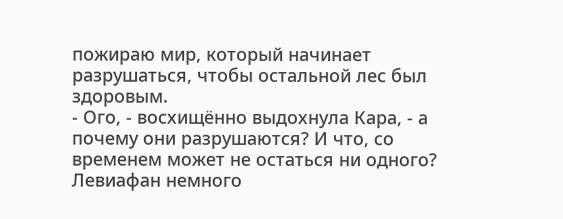пожираю мир, который начинает разрушаться, чтобы остальной лес был здоровым.
- Ого, - восхищённо выдохнула Кара, - а почему они разрушаются? И что, со временем может не остаться ни одного?
Левиафан немного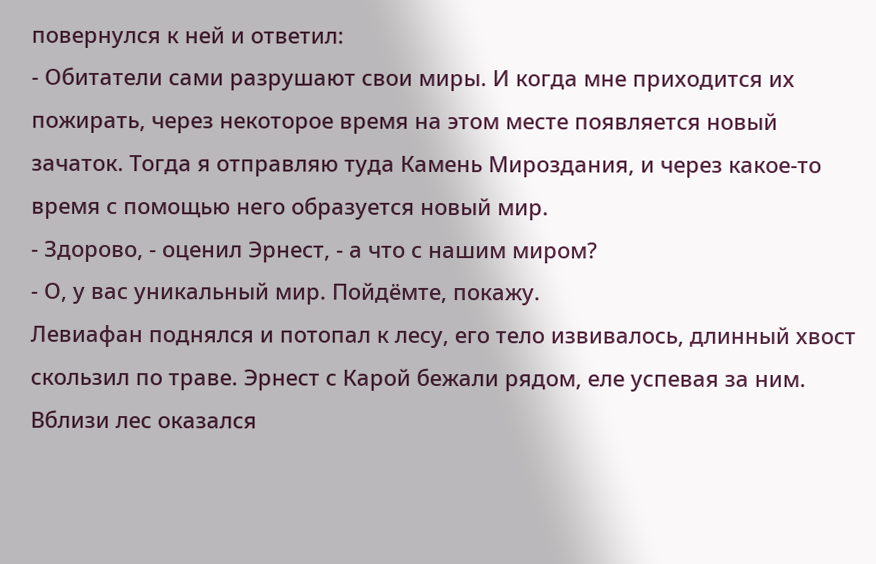повернулся к ней и ответил:
- Обитатели сами разрушают свои миры. И когда мне приходится их пожирать, через некоторое время на этом месте появляется новый зачаток. Тогда я отправляю туда Камень Мироздания, и через какое-то время с помощью него образуется новый мир.
- Здорово, - оценил Эрнест, - а что с нашим миром?
- О, у вас уникальный мир. Пойдёмте, покажу.
Левиафан поднялся и потопал к лесу, его тело извивалось, длинный хвост скользил по траве. Эрнест с Карой бежали рядом, еле успевая за ним. Вблизи лес оказался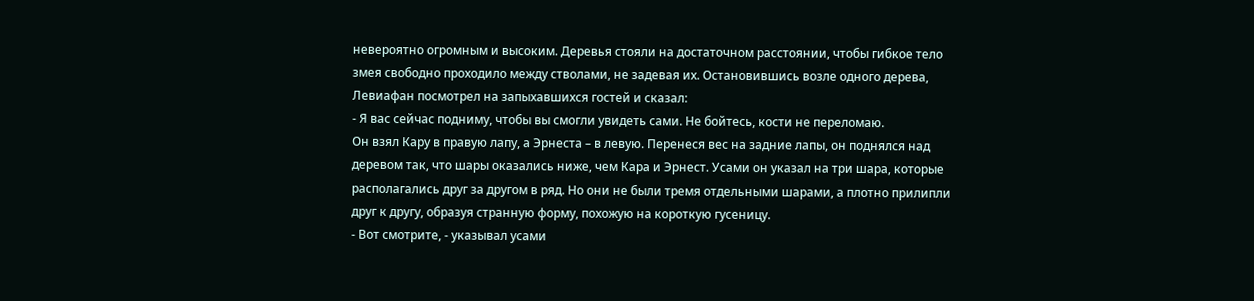невероятно огромным и высоким. Деревья стояли на достаточном расстоянии, чтобы гибкое тело змея свободно проходило между стволами, не задевая их. Остановившись возле одного дерева, Левиафан посмотрел на запыхавшихся гостей и сказал:
- Я вас сейчас подниму, чтобы вы смогли увидеть сами. Не бойтесь, кости не переломаю.
Он взял Кару в правую лапу, а Эрнеста – в левую. Перенеся вес на задние лапы, он поднялся над деревом так, что шары оказались ниже, чем Кара и Эрнест. Усами он указал на три шара, которые располагались друг за другом в ряд. Но они не были тремя отдельными шарами, а плотно прилипли друг к другу, образуя странную форму, похожую на короткую гусеницу.
- Вот смотрите, - указывал усами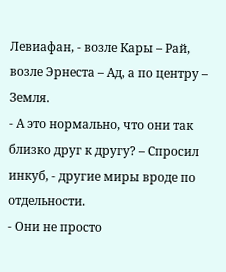Левиафан, - возле Кары – Рай, возле Эрнеста – Ад, а по центру – Земля.
- А это нормально, что они так близко друг к другу? – Спросил инкуб, - другие миры вроде по отдельности.
- Они не просто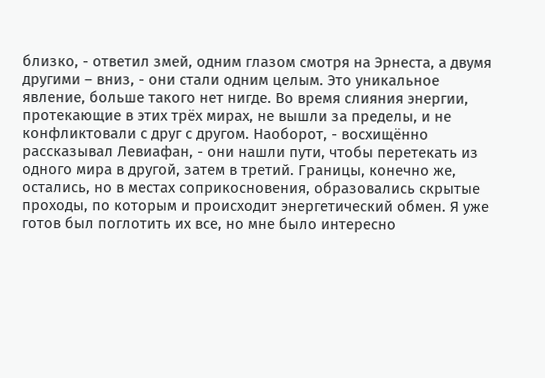близко, - ответил змей, одним глазом смотря на Эрнеста, а двумя другими – вниз, - они стали одним целым. Это уникальное явление, больше такого нет нигде. Во время слияния энергии, протекающие в этих трёх мирах, не вышли за пределы, и не конфликтовали с друг с другом. Наоборот, - восхищённо рассказывал Левиафан, - они нашли пути, чтобы перетекать из одного мира в другой, затем в третий. Границы, конечно же, остались, но в местах соприкосновения, образовались скрытые проходы, по которым и происходит энергетический обмен. Я уже готов был поглотить их все, но мне было интересно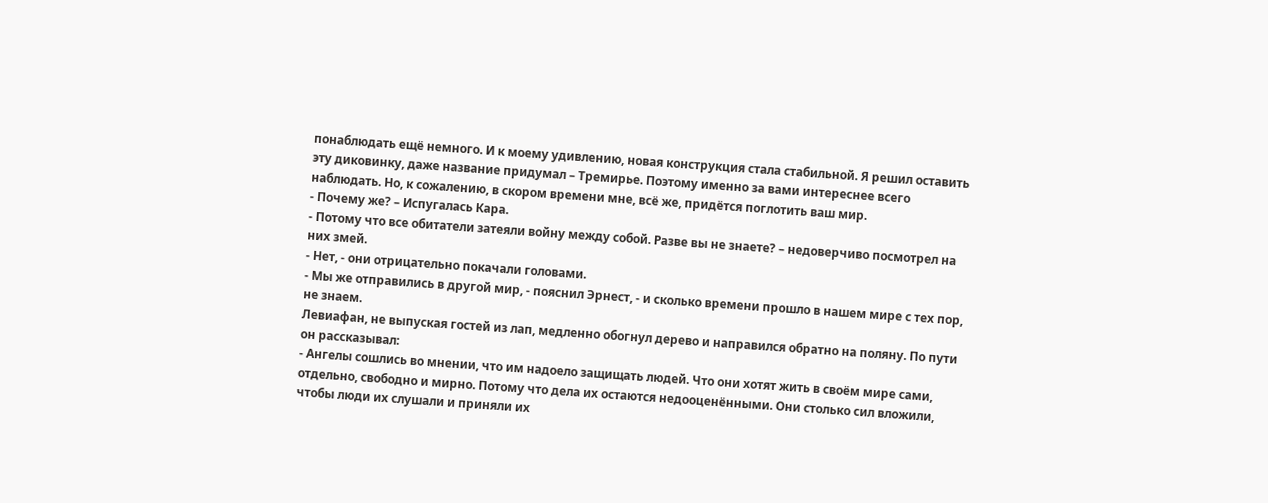понаблюдать ещё немного. И к моему удивлению, новая конструкция стала стабильной. Я решил оставить эту диковинку, даже название придумал – Тремирье. Поэтому именно за вами интереснее всего наблюдать. Но, к сожалению, в скором времени мне, всё же, придётся поглотить ваш мир.
- Почему же? – Испугалась Кара.
- Потому что все обитатели затеяли войну между собой. Разве вы не знаете? – недоверчиво посмотрел на них змей.
- Нет, - они отрицательно покачали головами.
- Мы же отправились в другой мир, - пояснил Эрнест, - и сколько времени прошло в нашем мире с тех пор, не знаем.
Левиафан, не выпуская гостей из лап, медленно обогнул дерево и направился обратно на поляну. По пути он рассказывал:
- Ангелы сошлись во мнении, что им надоело защищать людей. Что они хотят жить в своём мире сами, отдельно, свободно и мирно. Потому что дела их остаются недооценёнными. Они столько сил вложили, чтобы люди их слушали и приняли их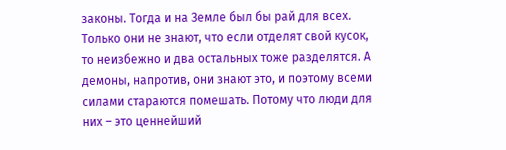законы. Тогда и на Земле был бы рай для всех. Только они не знают, что если отделят свой кусок, то неизбежно и два остальных тоже разделятся. А демоны, напротив, они знают это, и поэтому всеми силами стараются помешать. Потому что люди для них – это ценнейший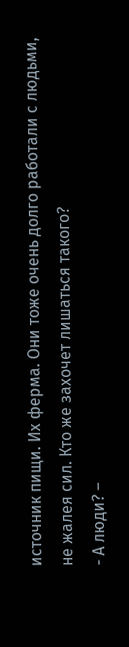источник пищи. Их ферма. Они тоже очень долго работали с людьми, не жалея сил. Кто же захочет лишаться такого?
- А люди? –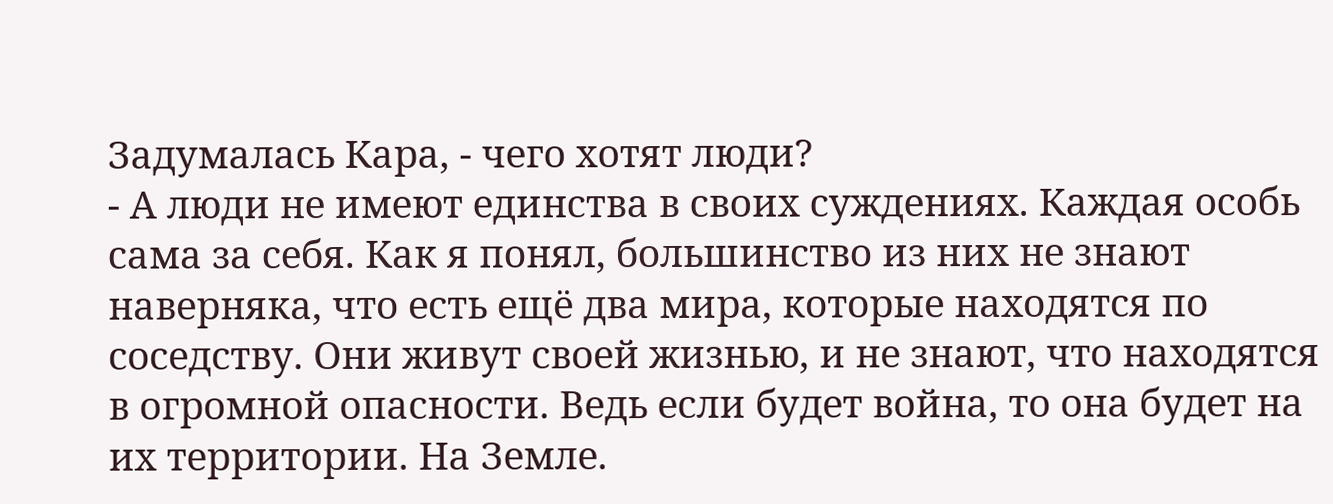Задумалась Кара, - чего хотят люди?
- А люди не имеют единства в своих суждениях. Каждая особь сама за себя. Как я понял, большинство из них не знают наверняка, что есть ещё два мира, которые находятся по соседству. Они живут своей жизнью, и не знают, что находятся в огромной опасности. Ведь если будет война, то она будет на их территории. На Земле.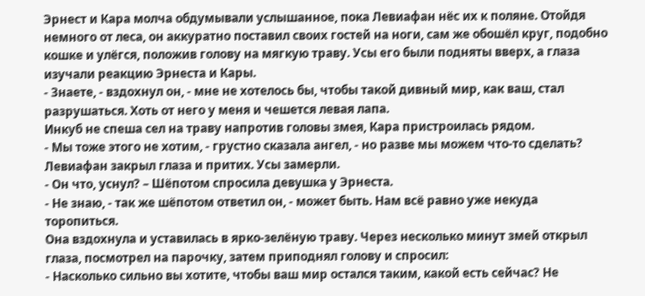Эрнест и Кара молча обдумывали услышанное, пока Левиафан нёс их к поляне. Отойдя немного от леса, он аккуратно поставил своих гостей на ноги, сам же обошёл круг, подобно кошке и улёгся, положив голову на мягкую траву. Усы его были подняты вверх, а глаза изучали реакцию Эрнеста и Кары.
- Знаете, - вздохнул он, - мне не хотелось бы, чтобы такой дивный мир, как ваш, стал разрушаться. Хоть от него у меня и чешется левая лапа.
Инкуб не спеша сел на траву напротив головы змея, Кара пристроилась рядом.
- Мы тоже этого не хотим, - грустно сказала ангел, - но разве мы можем что-то сделать?
Левиафан закрыл глаза и притих. Усы замерли.
- Он что, уснул? – Шёпотом спросила девушка у Эрнеста.
- Не знаю, - так же шёпотом ответил он, - может быть. Нам всё равно уже некуда торопиться.
Она вздохнула и уставилась в ярко-зелёную траву. Через несколько минут змей открыл глаза, посмотрел на парочку, затем приподнял голову и спросил:
- Насколько сильно вы хотите, чтобы ваш мир остался таким, какой есть сейчас? Не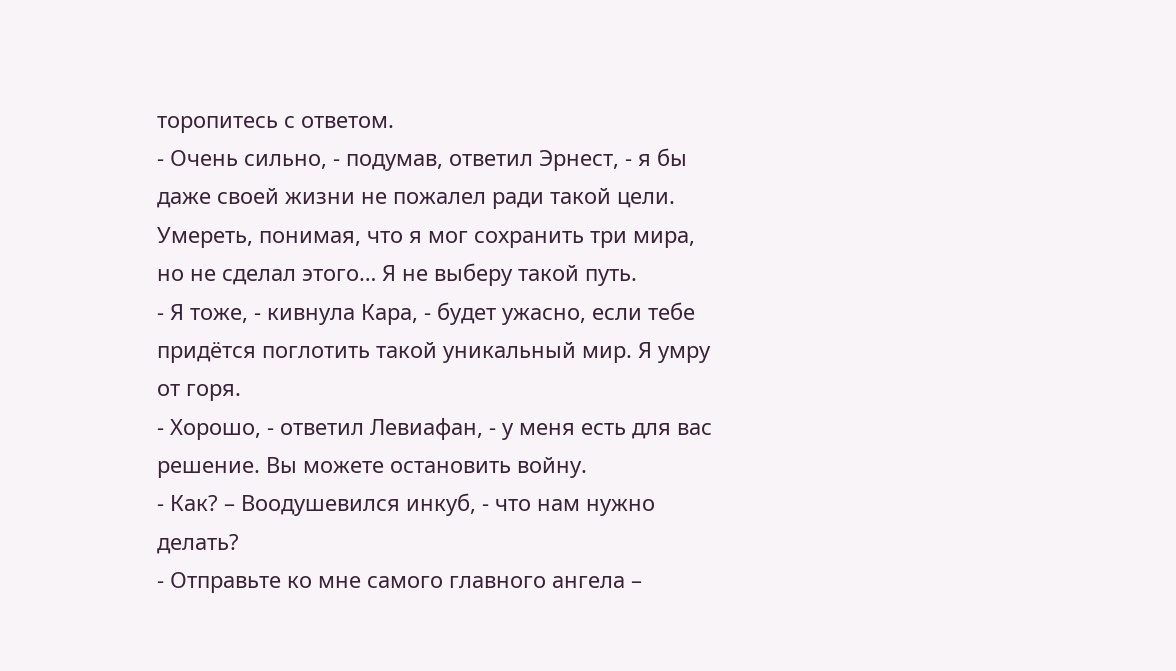торопитесь с ответом.
- Очень сильно, - подумав, ответил Эрнест, - я бы даже своей жизни не пожалел ради такой цели. Умереть, понимая, что я мог сохранить три мира, но не сделал этого… Я не выберу такой путь.
- Я тоже, - кивнула Кара, - будет ужасно, если тебе придётся поглотить такой уникальный мир. Я умру от горя.
- Хорошо, - ответил Левиафан, - у меня есть для вас решение. Вы можете остановить войну.
- Как? – Воодушевился инкуб, - что нам нужно делать?
- Отправьте ко мне самого главного ангела –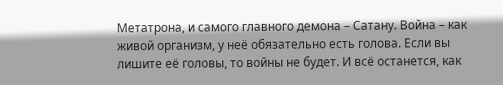Метатрона, и самого главного демона – Сатану. Война – как живой организм, у неё обязательно есть голова. Если вы лишите её головы, то войны не будет. И всё останется, как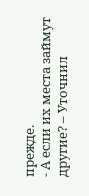прежде.
- А если их места займут другие? – Уточнил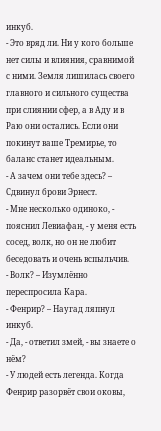инкуб.
- Это вряд ли. Ни у кого больше нет силы и влияния, сравнимой с ними. Земля лишилась своего главного и сильного существа при слиянии сфер, а в Аду и в Раю они остались. Если они покинут ваше Тремирье, то баланс станет идеальным.
- А зачем они тебе здесь? – Сдвинул брови Эрнест.
- Мне несколько одиноко, - пояснил Левиафан, - у меня есть сосед, волк, но он не любит беседовать и очень вспыльчив.
- Волк? – Изумлённо переспросила Кара.
- Фенрир? – Наугад ляпнул инкуб.
- Да, - ответил змей, - вы знаете о нём?
- У людей есть легенда. Когда Фенрир разорвёт свои оковы,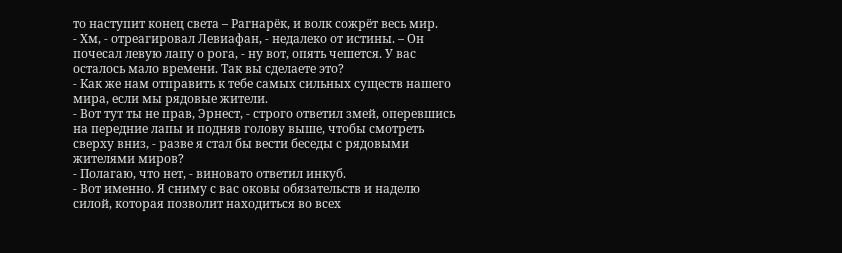то наступит конец света – Рагнарёк, и волк сожрёт весь мир.
- Хм, - отреагировал Левиафан, - недалеко от истины. – Он почесал левую лапу о рога, - ну вот, опять чешется. У вас осталось мало времени. Так вы сделаете это?
- Как же нам отправить к тебе самых сильных существ нашего мира, если мы рядовые жители.
- Вот тут ты не прав, Эрнест, - строго ответил змей, оперевшись на передние лапы и подняв голову выше, чтобы смотреть сверху вниз, - разве я стал бы вести беседы с рядовыми жителями миров?
- Полагаю, что нет, - виновато ответил инкуб.
- Вот именно. Я сниму с вас оковы обязательств и наделю силой, которая позволит находиться во всех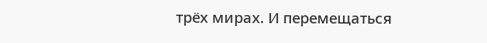трёх мирах. И перемещаться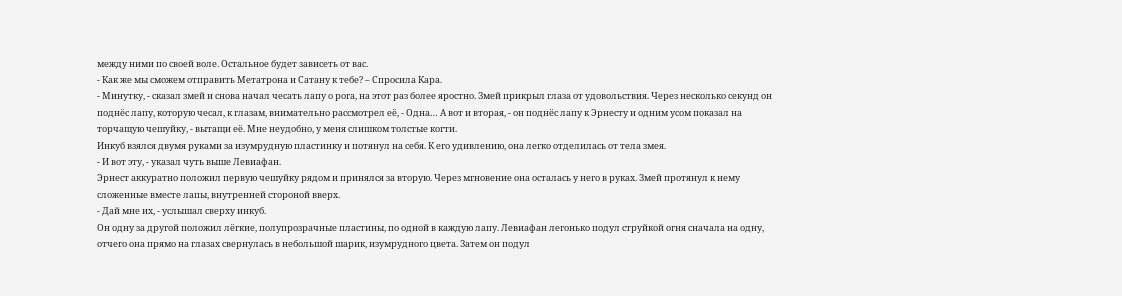между ними по своей воле. Остальное будет зависеть от вас.
- Как же мы сможем отправить Метатрона и Сатану к тебе? – Спросила Кара.
- Минутку, - сказал змей и снова начал чесать лапу о рога, на этот раз более яростно. Змей прикрыл глаза от удовольствия. Через несколько секунд он поднёс лапу, которую чесал, к глазам, внимательно рассмотрел её, - Одна… А вот и вторая, - он поднёс лапу к Эрнесту и одним усом показал на торчащую чешуйку, - вытащи её. Мне неудобно, у меня слишком толстые когти.
Инкуб взялся двумя руками за изумрудную пластинку и потянул на себя. К его удивлению, она легко отделилась от тела змея.
- И вот эту, - указал чуть выше Левиафан.
Эрнест аккуратно положил первую чешуйку рядом и принялся за вторую. Через мгновение она осталась у него в руках. Змей протянул к нему сложенные вместе лапы, внутренней стороной вверх.
- Дай мне их, - услышал сверху инкуб.
Он одну за другой положил лёгкие, полупрозрачные пластины, по одной в каждую лапу. Левиафан легонько подул струйкой огня сначала на одну, отчего она прямо на глазах свернулась в небольшой шарик, изумрудного цвета. Затем он подул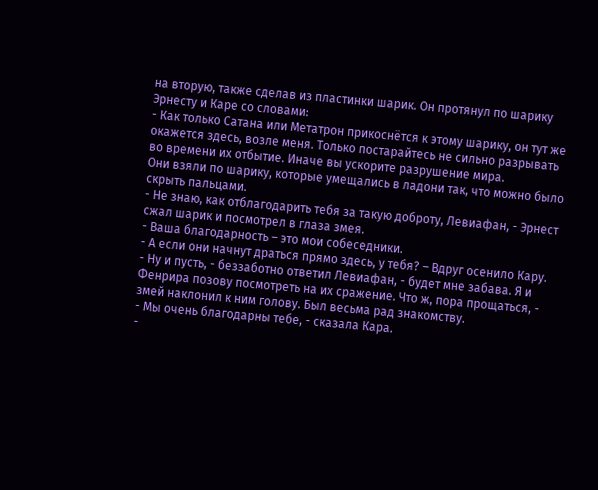на вторую, также сделав из пластинки шарик. Он протянул по шарику Эрнесту и Каре со словами:
- Как только Сатана или Метатрон прикоснётся к этому шарику, он тут же окажется здесь, возле меня. Только постарайтесь не сильно разрывать во времени их отбытие. Иначе вы ускорите разрушение мира.
Они взяли по шарику, которые умещались в ладони так, что можно было скрыть пальцами.
- Не знаю, как отблагодарить тебя за такую доброту, Левиафан, - Эрнест сжал шарик и посмотрел в глаза змея.
- Ваша благодарность – это мои собеседники.
- А если они начнут драться прямо здесь, у тебя? – Вдруг осенило Кару.
- Ну и пусть, - беззаботно ответил Левиафан, - будет мне забава. Я и Фенрира позову посмотреть на их сражение. Что ж, пора прощаться, - змей наклонил к ним голову. Был весьма рад знакомству.
- Мы очень благодарны тебе, - сказала Кара.
-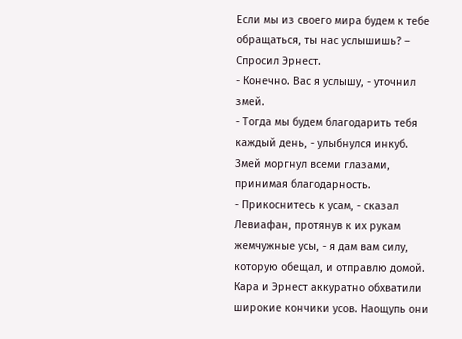Если мы из своего мира будем к тебе обращаться, ты нас услышишь? – Спросил Эрнест.
- Конечно. Вас я услышу, - уточнил змей.
- Тогда мы будем благодарить тебя каждый день, - улыбнулся инкуб.
Змей моргнул всеми глазами, принимая благодарность.
- Прикоснитесь к усам, - сказал Левиафан, протянув к их рукам жемчужные усы, - я дам вам силу, которую обещал, и отправлю домой.
Кара и Эрнест аккуратно обхватили широкие кончики усов. Наощупь они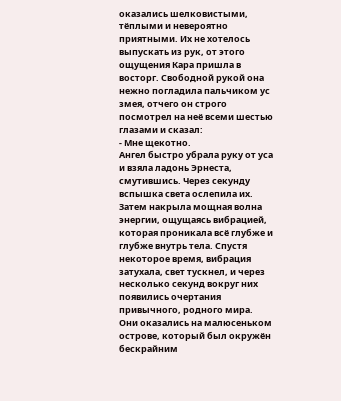оказались шелковистыми, тёплыми и невероятно приятными. Их не хотелось выпускать из рук, от этого ощущения Кара пришла в восторг. Свободной рукой она нежно погладила пальчиком ус змея, отчего он строго посмотрел на неё всеми шестью глазами и сказал:
- Мне щекотно.
Ангел быстро убрала руку от уса и взяла ладонь Эрнеста, смутившись. Через секунду вспышка света ослепила их. Затем накрыла мощная волна энергии, ощущаясь вибрацией, которая проникала всё глубже и глубже внутрь тела. Спустя некоторое время, вибрация затухала, свет тускнел, и через несколько секунд вокруг них появились очертания привычного, родного мира.
Они оказались на малюсеньком острове, который был окружён бескрайним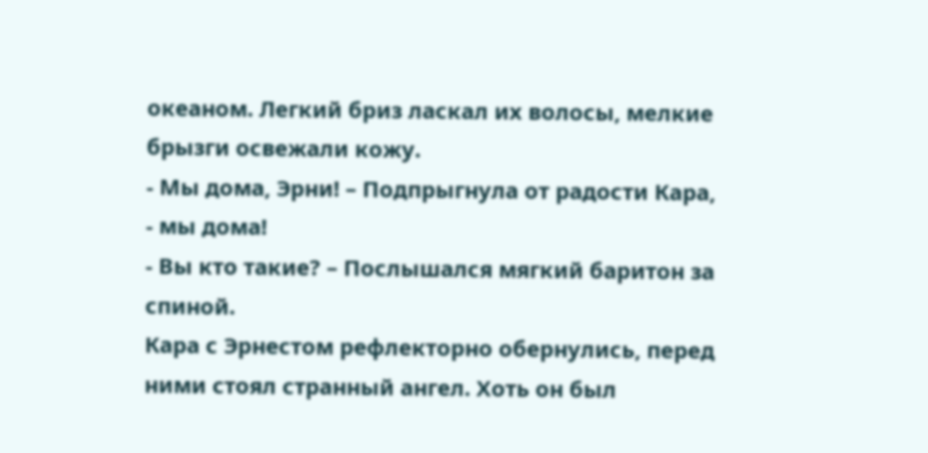океаном. Легкий бриз ласкал их волосы, мелкие брызги освежали кожу.
- Мы дома, Эрни! – Подпрыгнула от радости Кара, - мы дома!
- Вы кто такие? – Послышался мягкий баритон за спиной.
Кара с Эрнестом рефлекторно обернулись, перед ними стоял странный ангел. Хоть он был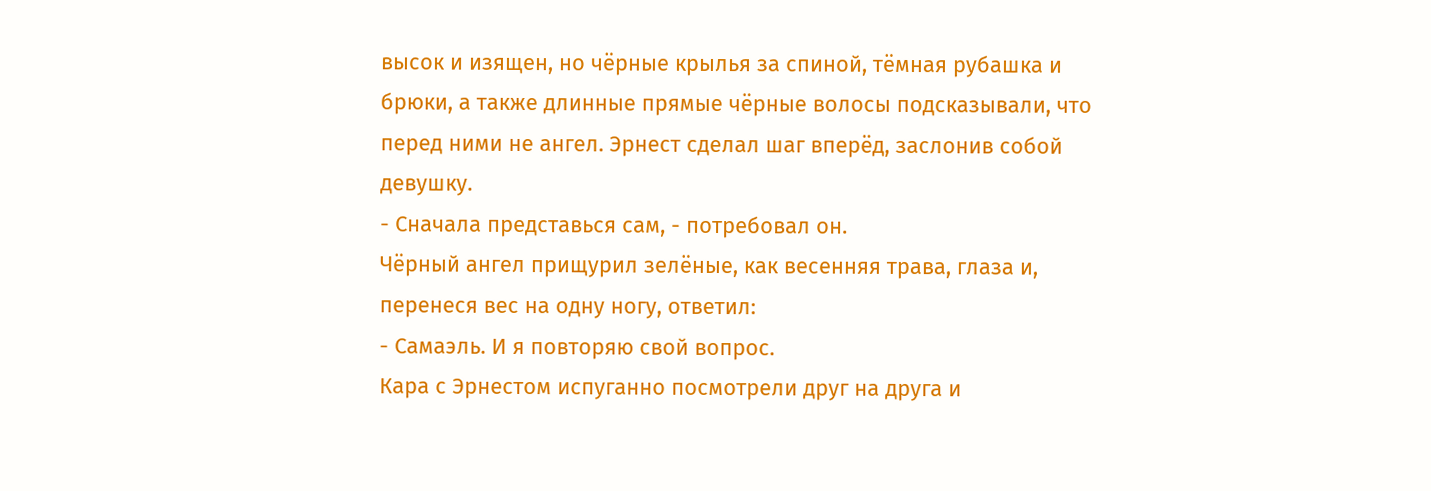высок и изящен, но чёрные крылья за спиной, тёмная рубашка и брюки, а также длинные прямые чёрные волосы подсказывали, что перед ними не ангел. Эрнест сделал шаг вперёд, заслонив собой девушку.
- Сначала представься сам, - потребовал он.
Чёрный ангел прищурил зелёные, как весенняя трава, глаза и, перенеся вес на одну ногу, ответил:
- Самаэль. И я повторяю свой вопрос.
Кара с Эрнестом испуганно посмотрели друг на друга и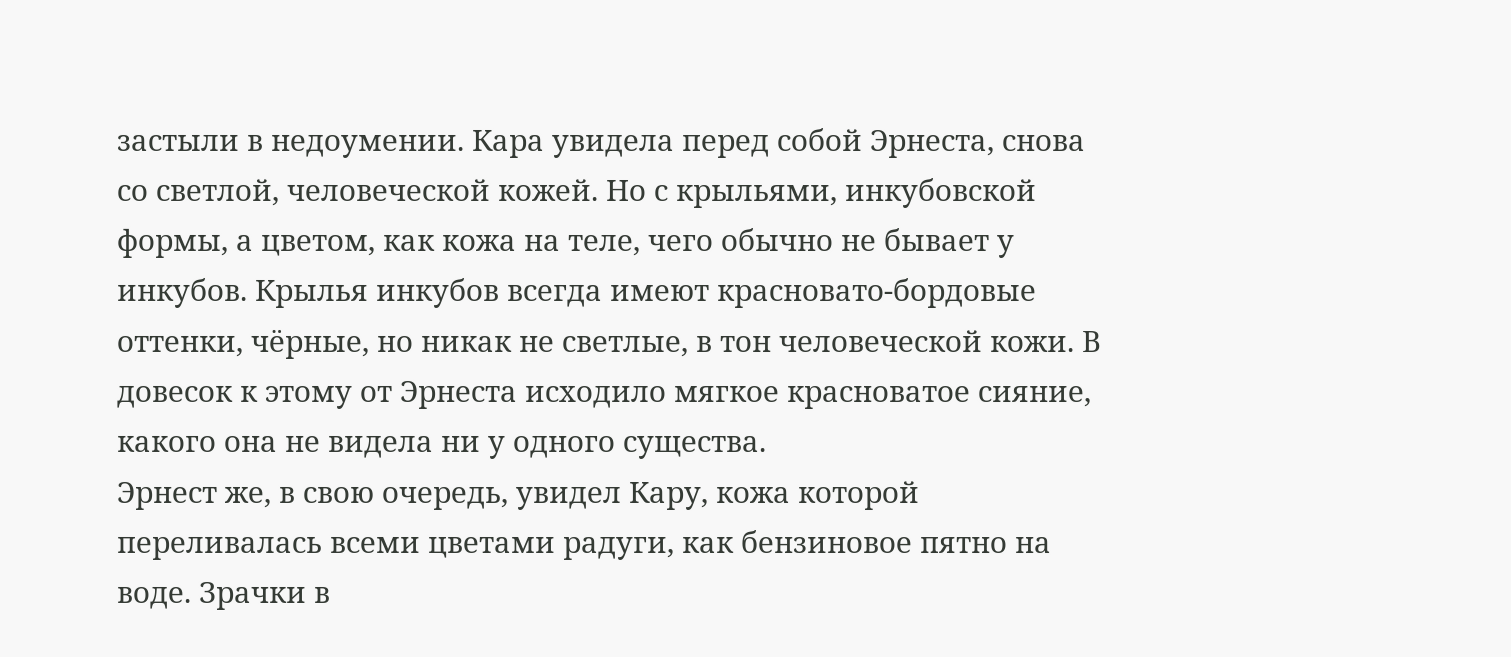застыли в недоумении. Кара увидела перед собой Эрнеста, снова со светлой, человеческой кожей. Но с крыльями, инкубовской формы, а цветом, как кожа на теле, чего обычно не бывает у инкубов. Крылья инкубов всегда имеют красновато-бордовые оттенки, чёрные, но никак не светлые, в тон человеческой кожи. В довесок к этому от Эрнеста исходило мягкое красноватое сияние, какого она не видела ни у одного существа.
Эрнест же, в свою очередь, увидел Кару, кожа которой переливалась всеми цветами радуги, как бензиновое пятно на воде. Зрачки в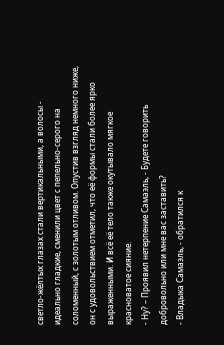светло-жёлтых глазах стали вертикальными, а волосы - идеально гладкие, сменили цвет с пепельно-серого на соломенный, с золотым отливом. Опустив взгляд немного ниже, он с удовольствием отметил, что её формы стали более ярко выраженными. И всё её тело также окутывало мягкое красноватое сияние.
- Ну? – Проявил нетерпение Самаэль, - Будете говорить добровольно или мне вас заставить?
- Владыка Самаэль, - обратился к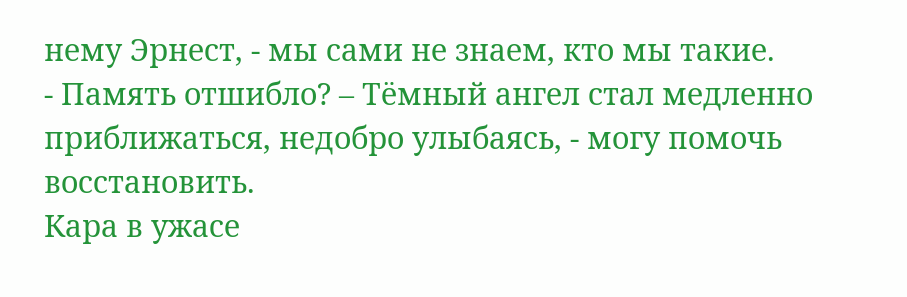нему Эрнест, - мы сами не знаем, кто мы такие.
- Память отшибло? – Тёмный ангел стал медленно приближаться, недобро улыбаясь, - могу помочь восстановить.
Кара в ужасе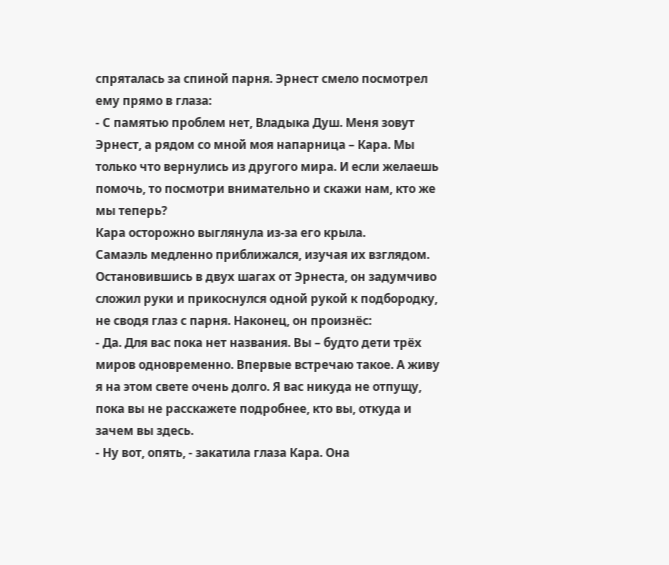спряталась за спиной парня. Эрнест смело посмотрел ему прямо в глаза:
- С памятью проблем нет, Владыка Душ. Меня зовут Эрнест, а рядом со мной моя напарница – Кара. Мы только что вернулись из другого мира. И если желаешь помочь, то посмотри внимательно и скажи нам, кто же мы теперь?
Кара осторожно выглянула из-за его крыла.
Самаэль медленно приближался, изучая их взглядом. Остановившись в двух шагах от Эрнеста, он задумчиво сложил руки и прикоснулся одной рукой к подбородку, не сводя глаз с парня. Наконец, он произнёс:
- Да. Для вас пока нет названия. Вы – будто дети трёх миров одновременно. Впервые встречаю такое. А живу я на этом свете очень долго. Я вас никуда не отпущу, пока вы не расскажете подробнее, кто вы, откуда и зачем вы здесь.
- Ну вот, опять, - закатила глаза Кара. Она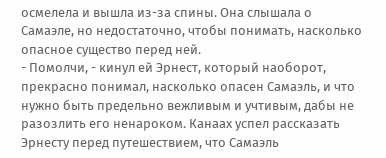осмелела и вышла из-за спины. Она слышала о Самаэле, но недостаточно, чтобы понимать, насколько опасное существо перед ней.
- Помолчи, - кинул ей Эрнест, который наоборот, прекрасно понимал, насколько опасен Самаэль, и что нужно быть предельно вежливым и учтивым, дабы не разозлить его ненароком. Канаах успел рассказать Эрнесту перед путешествием, что Самаэль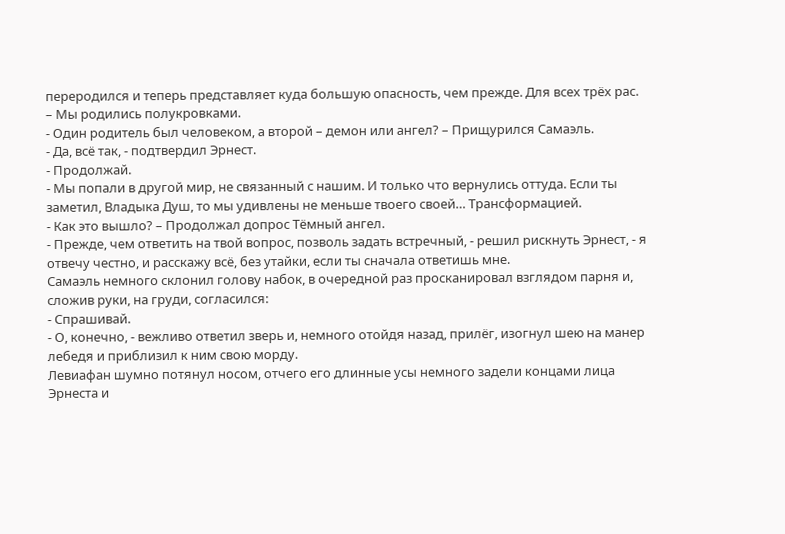переродился и теперь представляет куда большую опасность, чем прежде. Для всех трёх рас. – Мы родились полукровками.
- Один родитель был человеком, а второй – демон или ангел? – Прищурился Самаэль.
- Да, всё так, - подтвердил Эрнест.
- Продолжай.
- Мы попали в другой мир, не связанный с нашим. И только что вернулись оттуда. Если ты заметил, Владыка Душ, то мы удивлены не меньше твоего своей… Трансформацией.
- Как это вышло? – Продолжал допрос Тёмный ангел.
- Прежде, чем ответить на твой вопрос, позволь задать встречный, - решил рискнуть Эрнест, - я отвечу честно, и расскажу всё, без утайки, если ты сначала ответишь мне.
Самаэль немного склонил голову набок, в очередной раз просканировал взглядом парня и, сложив руки, на груди, согласился:
- Спрашивай.
- О, конечно, - вежливо ответил зверь и, немного отойдя назад, прилёг, изогнул шею на манер лебедя и приблизил к ним свою морду.
Левиафан шумно потянул носом, отчего его длинные усы немного задели концами лица Эрнеста и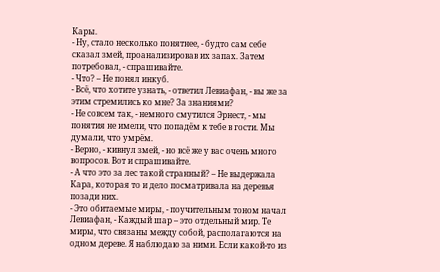Кары.
- Ну, стало несколько понятнее, - будто сам себе сказал змей, проанализировав их запах. Затем потребовал, - спрашивайте.
- Что? – Не понял инкуб.
- Всё, что хотите узнать, - ответил Левиафан, - вы же за этим стремились ко мне? За знаниями?
- Не совсем так, - немного смутился Эрнест, - мы понятия не имели, что попадём к тебе в гости. Мы думали, что умрём.
- Верно, - кивнул змей, - но всё же у вас очень много вопросов. Вот и спрашивайте.
- А что это за лес такой странный? – Не выдержала Кара, которая то и дело посматривала на деревья позади них.
- Это обитаемые миры, - поучительным тоном начал Левиафан, - Каждый шар – это отдельный мир. Те миры, что связаны между собой, располагаются на одном дереве. Я наблюдаю за ними. Если какой-то из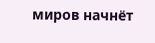миров начнёт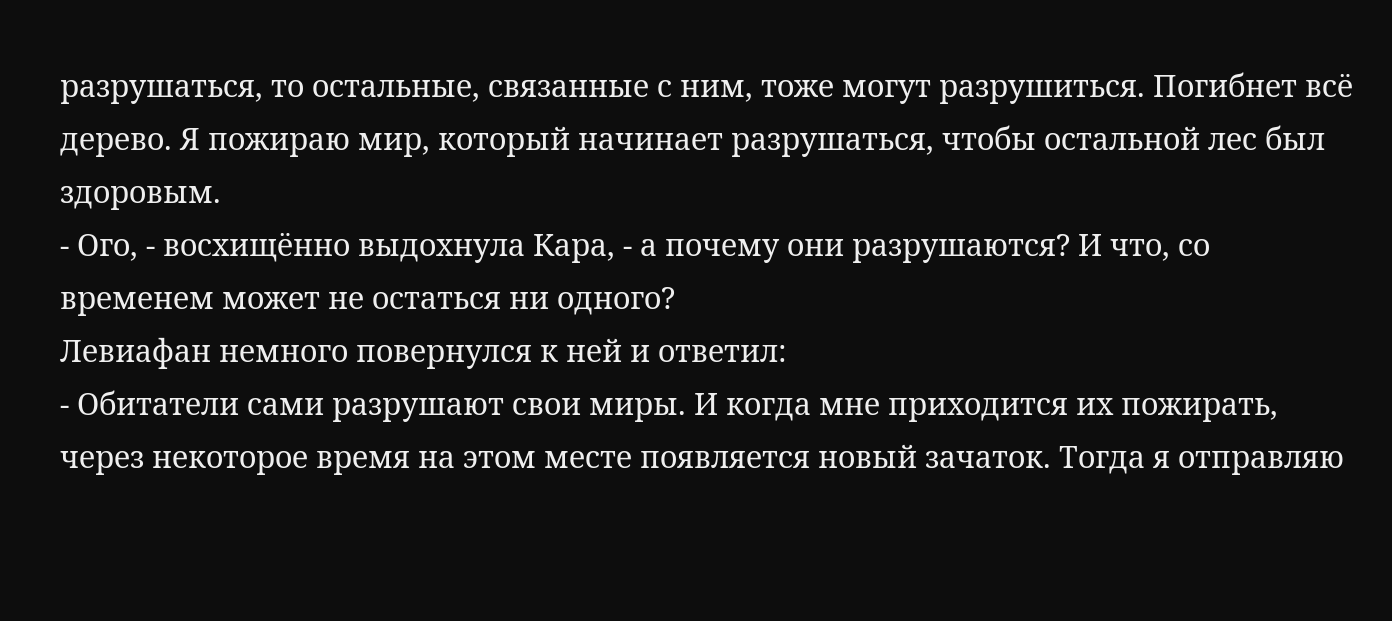разрушаться, то остальные, связанные с ним, тоже могут разрушиться. Погибнет всё дерево. Я пожираю мир, который начинает разрушаться, чтобы остальной лес был здоровым.
- Ого, - восхищённо выдохнула Кара, - а почему они разрушаются? И что, со временем может не остаться ни одного?
Левиафан немного повернулся к ней и ответил:
- Обитатели сами разрушают свои миры. И когда мне приходится их пожирать, через некоторое время на этом месте появляется новый зачаток. Тогда я отправляю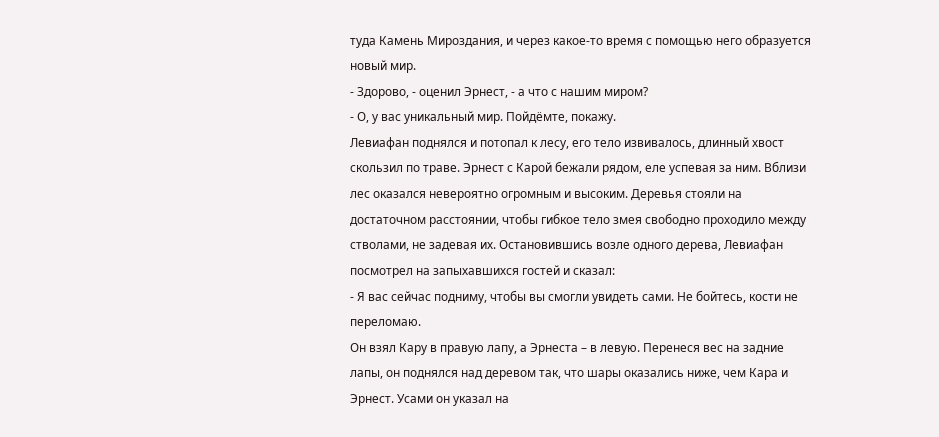туда Камень Мироздания, и через какое-то время с помощью него образуется новый мир.
- Здорово, - оценил Эрнест, - а что с нашим миром?
- О, у вас уникальный мир. Пойдёмте, покажу.
Левиафан поднялся и потопал к лесу, его тело извивалось, длинный хвост скользил по траве. Эрнест с Карой бежали рядом, еле успевая за ним. Вблизи лес оказался невероятно огромным и высоким. Деревья стояли на достаточном расстоянии, чтобы гибкое тело змея свободно проходило между стволами, не задевая их. Остановившись возле одного дерева, Левиафан посмотрел на запыхавшихся гостей и сказал:
- Я вас сейчас подниму, чтобы вы смогли увидеть сами. Не бойтесь, кости не переломаю.
Он взял Кару в правую лапу, а Эрнеста – в левую. Перенеся вес на задние лапы, он поднялся над деревом так, что шары оказались ниже, чем Кара и Эрнест. Усами он указал на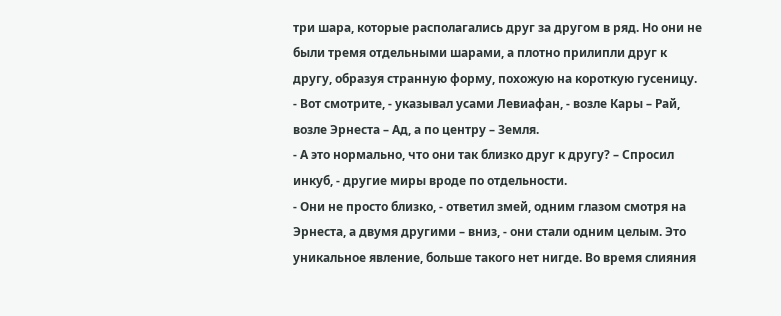три шара, которые располагались друг за другом в ряд. Но они не были тремя отдельными шарами, а плотно прилипли друг к другу, образуя странную форму, похожую на короткую гусеницу.
- Вот смотрите, - указывал усами Левиафан, - возле Кары – Рай, возле Эрнеста – Ад, а по центру – Земля.
- А это нормально, что они так близко друг к другу? – Спросил инкуб, - другие миры вроде по отдельности.
- Они не просто близко, - ответил змей, одним глазом смотря на Эрнеста, а двумя другими – вниз, - они стали одним целым. Это уникальное явление, больше такого нет нигде. Во время слияния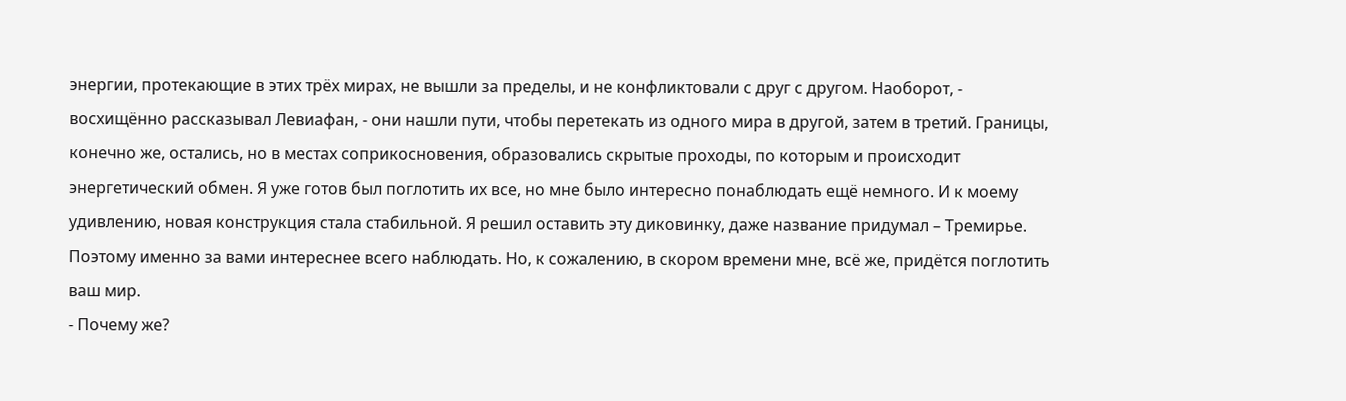энергии, протекающие в этих трёх мирах, не вышли за пределы, и не конфликтовали с друг с другом. Наоборот, - восхищённо рассказывал Левиафан, - они нашли пути, чтобы перетекать из одного мира в другой, затем в третий. Границы, конечно же, остались, но в местах соприкосновения, образовались скрытые проходы, по которым и происходит энергетический обмен. Я уже готов был поглотить их все, но мне было интересно понаблюдать ещё немного. И к моему удивлению, новая конструкция стала стабильной. Я решил оставить эту диковинку, даже название придумал – Тремирье. Поэтому именно за вами интереснее всего наблюдать. Но, к сожалению, в скором времени мне, всё же, придётся поглотить ваш мир.
- Почему же?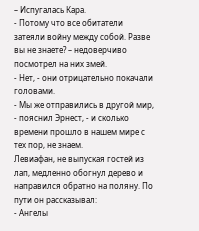– Испугалась Кара.
- Потому что все обитатели затеяли войну между собой. Разве вы не знаете? – недоверчиво посмотрел на них змей.
- Нет, - они отрицательно покачали головами.
- Мы же отправились в другой мир, - пояснил Эрнест, - и сколько времени прошло в нашем мире с тех пор, не знаем.
Левиафан, не выпуская гостей из лап, медленно обогнул дерево и направился обратно на поляну. По пути он рассказывал:
- Ангелы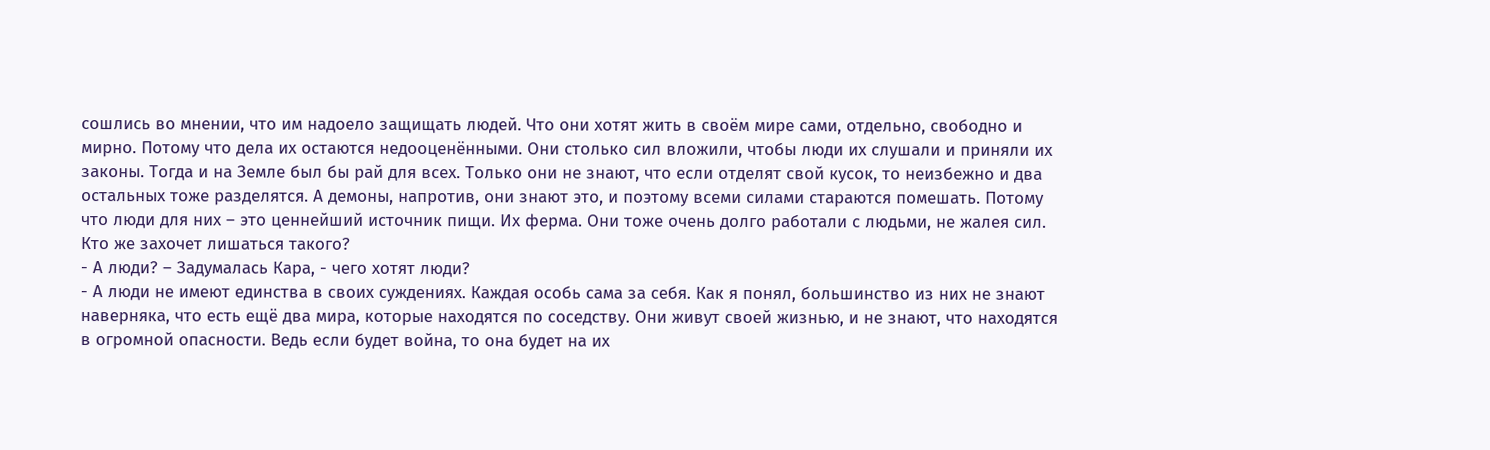сошлись во мнении, что им надоело защищать людей. Что они хотят жить в своём мире сами, отдельно, свободно и мирно. Потому что дела их остаются недооценёнными. Они столько сил вложили, чтобы люди их слушали и приняли их законы. Тогда и на Земле был бы рай для всех. Только они не знают, что если отделят свой кусок, то неизбежно и два остальных тоже разделятся. А демоны, напротив, они знают это, и поэтому всеми силами стараются помешать. Потому что люди для них – это ценнейший источник пищи. Их ферма. Они тоже очень долго работали с людьми, не жалея сил. Кто же захочет лишаться такого?
- А люди? – Задумалась Кара, - чего хотят люди?
- А люди не имеют единства в своих суждениях. Каждая особь сама за себя. Как я понял, большинство из них не знают наверняка, что есть ещё два мира, которые находятся по соседству. Они живут своей жизнью, и не знают, что находятся в огромной опасности. Ведь если будет война, то она будет на их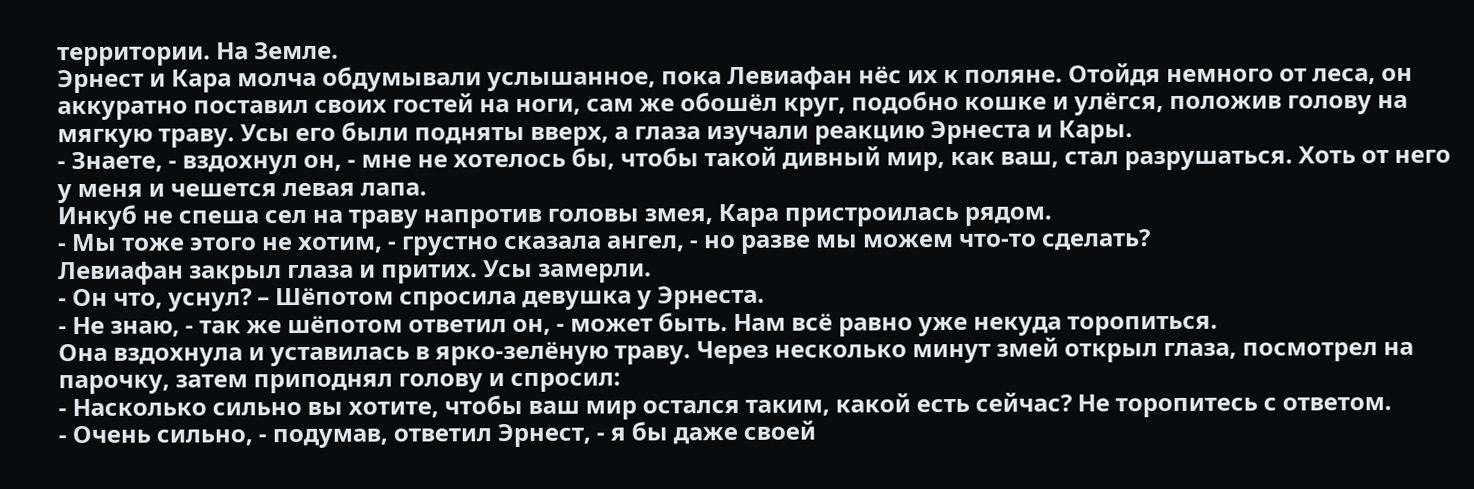территории. На Земле.
Эрнест и Кара молча обдумывали услышанное, пока Левиафан нёс их к поляне. Отойдя немного от леса, он аккуратно поставил своих гостей на ноги, сам же обошёл круг, подобно кошке и улёгся, положив голову на мягкую траву. Усы его были подняты вверх, а глаза изучали реакцию Эрнеста и Кары.
- Знаете, - вздохнул он, - мне не хотелось бы, чтобы такой дивный мир, как ваш, стал разрушаться. Хоть от него у меня и чешется левая лапа.
Инкуб не спеша сел на траву напротив головы змея, Кара пристроилась рядом.
- Мы тоже этого не хотим, - грустно сказала ангел, - но разве мы можем что-то сделать?
Левиафан закрыл глаза и притих. Усы замерли.
- Он что, уснул? – Шёпотом спросила девушка у Эрнеста.
- Не знаю, - так же шёпотом ответил он, - может быть. Нам всё равно уже некуда торопиться.
Она вздохнула и уставилась в ярко-зелёную траву. Через несколько минут змей открыл глаза, посмотрел на парочку, затем приподнял голову и спросил:
- Насколько сильно вы хотите, чтобы ваш мир остался таким, какой есть сейчас? Не торопитесь с ответом.
- Очень сильно, - подумав, ответил Эрнест, - я бы даже своей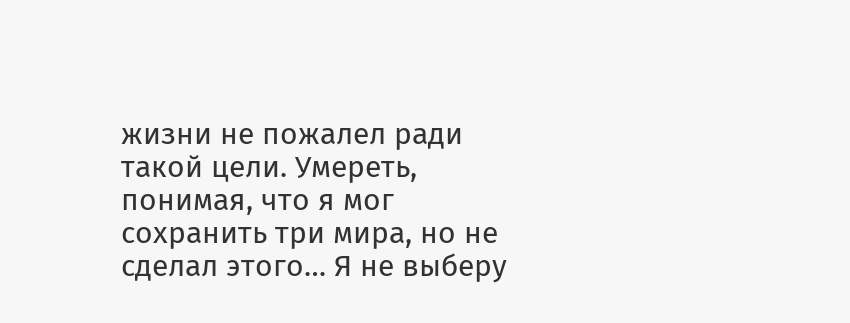жизни не пожалел ради такой цели. Умереть, понимая, что я мог сохранить три мира, но не сделал этого… Я не выберу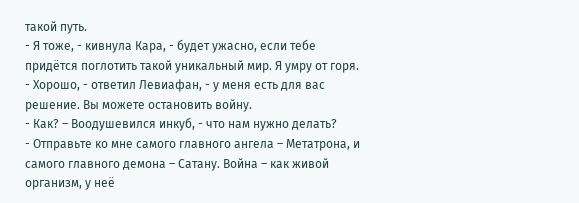такой путь.
- Я тоже, - кивнула Кара, - будет ужасно, если тебе придётся поглотить такой уникальный мир. Я умру от горя.
- Хорошо, - ответил Левиафан, - у меня есть для вас решение. Вы можете остановить войну.
- Как? – Воодушевился инкуб, - что нам нужно делать?
- Отправьте ко мне самого главного ангела – Метатрона, и самого главного демона – Сатану. Война – как живой организм, у неё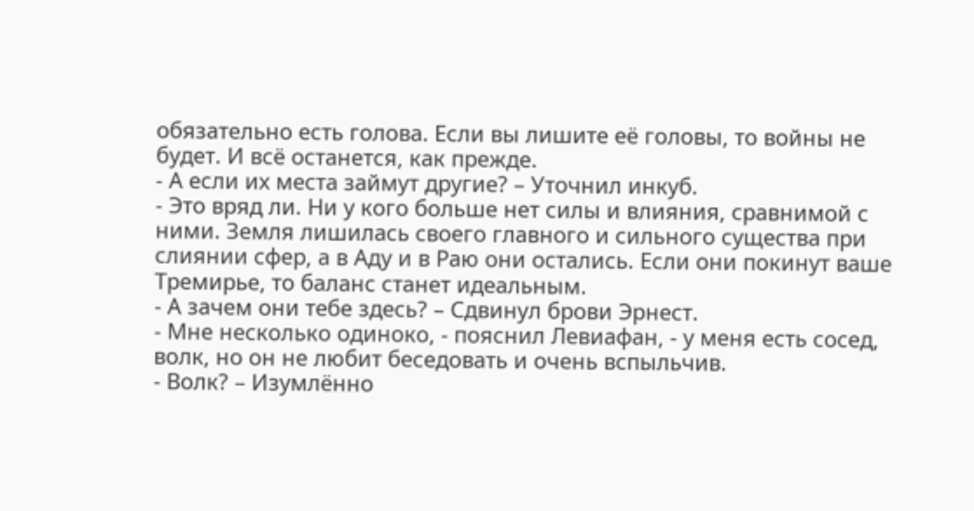обязательно есть голова. Если вы лишите её головы, то войны не будет. И всё останется, как прежде.
- А если их места займут другие? – Уточнил инкуб.
- Это вряд ли. Ни у кого больше нет силы и влияния, сравнимой с ними. Земля лишилась своего главного и сильного существа при слиянии сфер, а в Аду и в Раю они остались. Если они покинут ваше Тремирье, то баланс станет идеальным.
- А зачем они тебе здесь? – Сдвинул брови Эрнест.
- Мне несколько одиноко, - пояснил Левиафан, - у меня есть сосед, волк, но он не любит беседовать и очень вспыльчив.
- Волк? – Изумлённо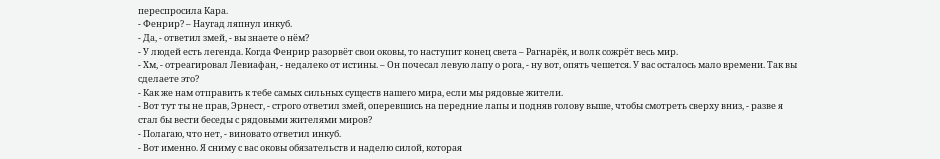переспросила Кара.
- Фенрир? – Наугад ляпнул инкуб.
- Да, - ответил змей, - вы знаете о нём?
- У людей есть легенда. Когда Фенрир разорвёт свои оковы, то наступит конец света – Рагнарёк, и волк сожрёт весь мир.
- Хм, - отреагировал Левиафан, - недалеко от истины. – Он почесал левую лапу о рога, - ну вот, опять чешется. У вас осталось мало времени. Так вы сделаете это?
- Как же нам отправить к тебе самых сильных существ нашего мира, если мы рядовые жители.
- Вот тут ты не прав, Эрнест, - строго ответил змей, оперевшись на передние лапы и подняв голову выше, чтобы смотреть сверху вниз, - разве я стал бы вести беседы с рядовыми жителями миров?
- Полагаю, что нет, - виновато ответил инкуб.
- Вот именно. Я сниму с вас оковы обязательств и наделю силой, которая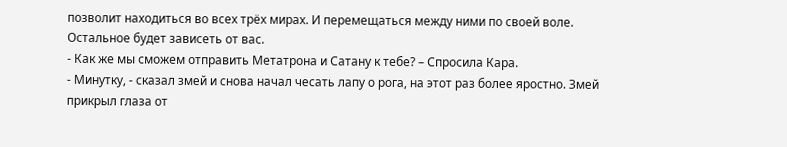позволит находиться во всех трёх мирах. И перемещаться между ними по своей воле. Остальное будет зависеть от вас.
- Как же мы сможем отправить Метатрона и Сатану к тебе? – Спросила Кара.
- Минутку, - сказал змей и снова начал чесать лапу о рога, на этот раз более яростно. Змей прикрыл глаза от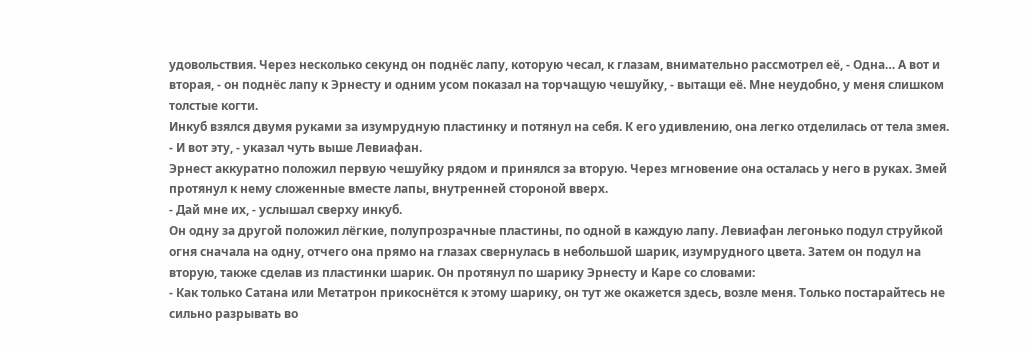удовольствия. Через несколько секунд он поднёс лапу, которую чесал, к глазам, внимательно рассмотрел её, - Одна… А вот и вторая, - он поднёс лапу к Эрнесту и одним усом показал на торчащую чешуйку, - вытащи её. Мне неудобно, у меня слишком толстые когти.
Инкуб взялся двумя руками за изумрудную пластинку и потянул на себя. К его удивлению, она легко отделилась от тела змея.
- И вот эту, - указал чуть выше Левиафан.
Эрнест аккуратно положил первую чешуйку рядом и принялся за вторую. Через мгновение она осталась у него в руках. Змей протянул к нему сложенные вместе лапы, внутренней стороной вверх.
- Дай мне их, - услышал сверху инкуб.
Он одну за другой положил лёгкие, полупрозрачные пластины, по одной в каждую лапу. Левиафан легонько подул струйкой огня сначала на одну, отчего она прямо на глазах свернулась в небольшой шарик, изумрудного цвета. Затем он подул на вторую, также сделав из пластинки шарик. Он протянул по шарику Эрнесту и Каре со словами:
- Как только Сатана или Метатрон прикоснётся к этому шарику, он тут же окажется здесь, возле меня. Только постарайтесь не сильно разрывать во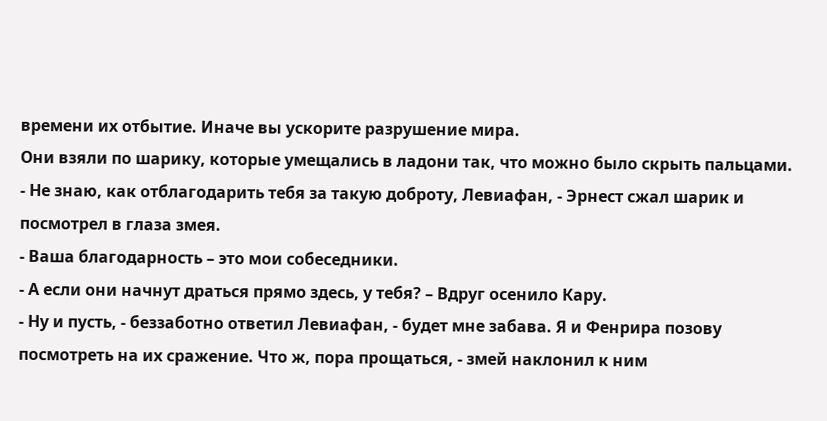времени их отбытие. Иначе вы ускорите разрушение мира.
Они взяли по шарику, которые умещались в ладони так, что можно было скрыть пальцами.
- Не знаю, как отблагодарить тебя за такую доброту, Левиафан, - Эрнест сжал шарик и посмотрел в глаза змея.
- Ваша благодарность – это мои собеседники.
- А если они начнут драться прямо здесь, у тебя? – Вдруг осенило Кару.
- Ну и пусть, - беззаботно ответил Левиафан, - будет мне забава. Я и Фенрира позову посмотреть на их сражение. Что ж, пора прощаться, - змей наклонил к ним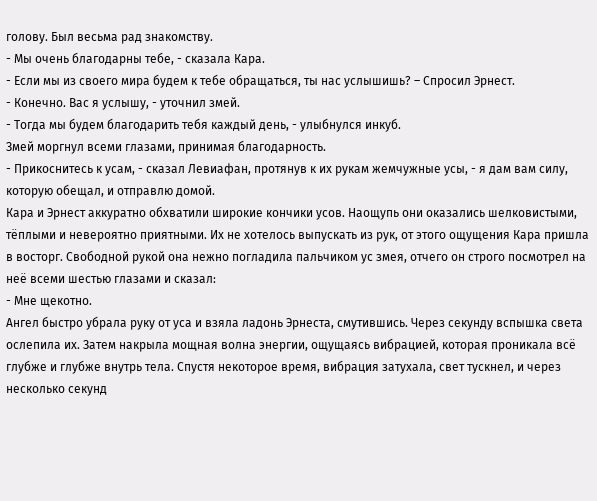голову. Был весьма рад знакомству.
- Мы очень благодарны тебе, - сказала Кара.
- Если мы из своего мира будем к тебе обращаться, ты нас услышишь? – Спросил Эрнест.
- Конечно. Вас я услышу, - уточнил змей.
- Тогда мы будем благодарить тебя каждый день, - улыбнулся инкуб.
Змей моргнул всеми глазами, принимая благодарность.
- Прикоснитесь к усам, - сказал Левиафан, протянув к их рукам жемчужные усы, - я дам вам силу, которую обещал, и отправлю домой.
Кара и Эрнест аккуратно обхватили широкие кончики усов. Наощупь они оказались шелковистыми, тёплыми и невероятно приятными. Их не хотелось выпускать из рук, от этого ощущения Кара пришла в восторг. Свободной рукой она нежно погладила пальчиком ус змея, отчего он строго посмотрел на неё всеми шестью глазами и сказал:
- Мне щекотно.
Ангел быстро убрала руку от уса и взяла ладонь Эрнеста, смутившись. Через секунду вспышка света ослепила их. Затем накрыла мощная волна энергии, ощущаясь вибрацией, которая проникала всё глубже и глубже внутрь тела. Спустя некоторое время, вибрация затухала, свет тускнел, и через несколько секунд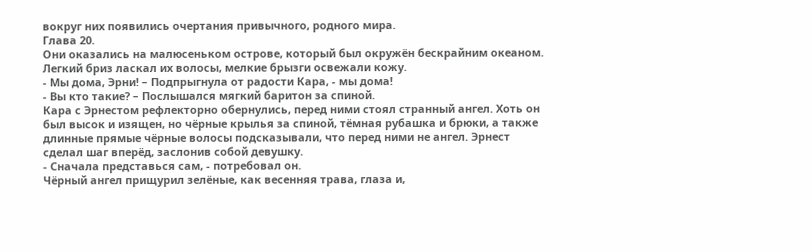вокруг них появились очертания привычного, родного мира.
Глава 20.
Они оказались на малюсеньком острове, который был окружён бескрайним океаном. Легкий бриз ласкал их волосы, мелкие брызги освежали кожу.
- Мы дома, Эрни! – Подпрыгнула от радости Кара, - мы дома!
- Вы кто такие? – Послышался мягкий баритон за спиной.
Кара с Эрнестом рефлекторно обернулись, перед ними стоял странный ангел. Хоть он был высок и изящен, но чёрные крылья за спиной, тёмная рубашка и брюки, а также длинные прямые чёрные волосы подсказывали, что перед ними не ангел. Эрнест сделал шаг вперёд, заслонив собой девушку.
- Сначала представься сам, - потребовал он.
Чёрный ангел прищурил зелёные, как весенняя трава, глаза и,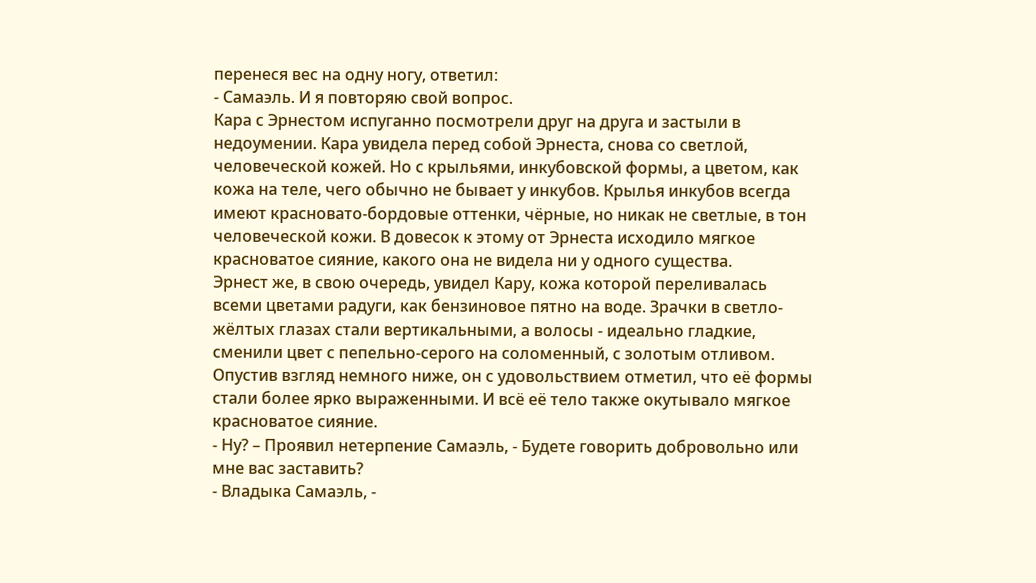перенеся вес на одну ногу, ответил:
- Самаэль. И я повторяю свой вопрос.
Кара с Эрнестом испуганно посмотрели друг на друга и застыли в недоумении. Кара увидела перед собой Эрнеста, снова со светлой, человеческой кожей. Но с крыльями, инкубовской формы, а цветом, как кожа на теле, чего обычно не бывает у инкубов. Крылья инкубов всегда имеют красновато-бордовые оттенки, чёрные, но никак не светлые, в тон человеческой кожи. В довесок к этому от Эрнеста исходило мягкое красноватое сияние, какого она не видела ни у одного существа.
Эрнест же, в свою очередь, увидел Кару, кожа которой переливалась всеми цветами радуги, как бензиновое пятно на воде. Зрачки в светло-жёлтых глазах стали вертикальными, а волосы - идеально гладкие, сменили цвет с пепельно-серого на соломенный, с золотым отливом. Опустив взгляд немного ниже, он с удовольствием отметил, что её формы стали более ярко выраженными. И всё её тело также окутывало мягкое красноватое сияние.
- Ну? – Проявил нетерпение Самаэль, - Будете говорить добровольно или мне вас заставить?
- Владыка Самаэль, -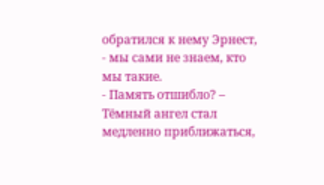обратился к нему Эрнест, - мы сами не знаем, кто мы такие.
- Память отшибло? – Тёмный ангел стал медленно приближаться,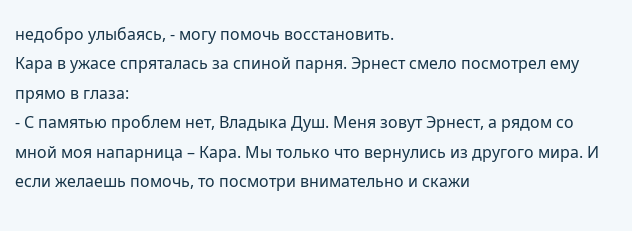недобро улыбаясь, - могу помочь восстановить.
Кара в ужасе спряталась за спиной парня. Эрнест смело посмотрел ему прямо в глаза:
- С памятью проблем нет, Владыка Душ. Меня зовут Эрнест, а рядом со мной моя напарница – Кара. Мы только что вернулись из другого мира. И если желаешь помочь, то посмотри внимательно и скажи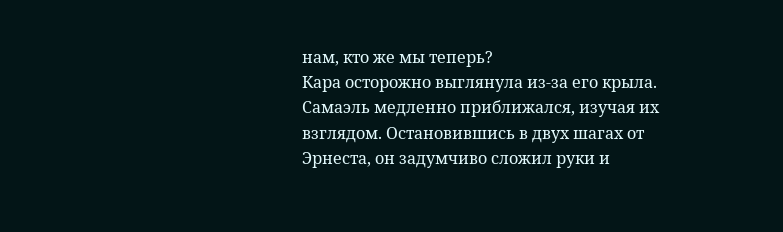нам, кто же мы теперь?
Кара осторожно выглянула из-за его крыла.
Самаэль медленно приближался, изучая их взглядом. Остановившись в двух шагах от Эрнеста, он задумчиво сложил руки и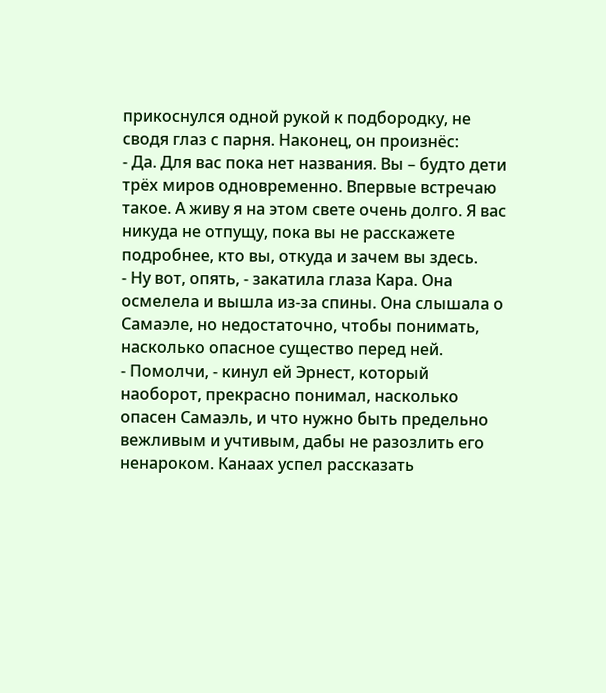прикоснулся одной рукой к подбородку, не сводя глаз с парня. Наконец, он произнёс:
- Да. Для вас пока нет названия. Вы – будто дети трёх миров одновременно. Впервые встречаю такое. А живу я на этом свете очень долго. Я вас никуда не отпущу, пока вы не расскажете подробнее, кто вы, откуда и зачем вы здесь.
- Ну вот, опять, - закатила глаза Кара. Она осмелела и вышла из-за спины. Она слышала о Самаэле, но недостаточно, чтобы понимать, насколько опасное существо перед ней.
- Помолчи, - кинул ей Эрнест, который наоборот, прекрасно понимал, насколько опасен Самаэль, и что нужно быть предельно вежливым и учтивым, дабы не разозлить его ненароком. Канаах успел рассказать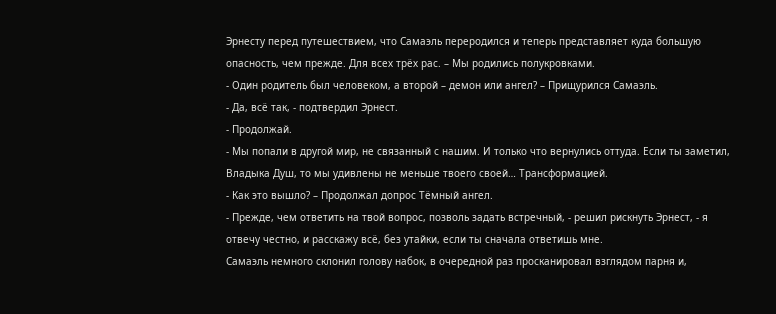Эрнесту перед путешествием, что Самаэль переродился и теперь представляет куда большую опасность, чем прежде. Для всех трёх рас. – Мы родились полукровками.
- Один родитель был человеком, а второй – демон или ангел? – Прищурился Самаэль.
- Да, всё так, - подтвердил Эрнест.
- Продолжай.
- Мы попали в другой мир, не связанный с нашим. И только что вернулись оттуда. Если ты заметил, Владыка Душ, то мы удивлены не меньше твоего своей… Трансформацией.
- Как это вышло? – Продолжал допрос Тёмный ангел.
- Прежде, чем ответить на твой вопрос, позволь задать встречный, - решил рискнуть Эрнест, - я отвечу честно, и расскажу всё, без утайки, если ты сначала ответишь мне.
Самаэль немного склонил голову набок, в очередной раз просканировал взглядом парня и,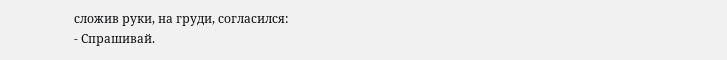сложив руки, на груди, согласился:
- Спрашивай.